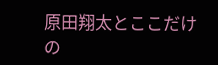原田翔太とここだけの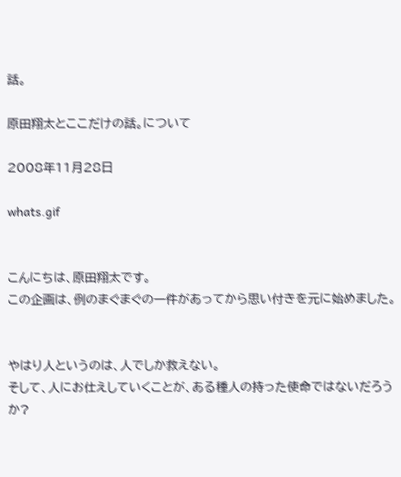話。

原田翔太とここだけの話。について

2008年11月28日

whats.gif


こんにちは、原田翔太です。
この企画は、例のまぐまぐの一件があってから思い付きを元に始めました。


やはり人というのは、人でしか救えない。
そして、人にお仕えしていくことが、ある種人の持った使命ではないだろうか?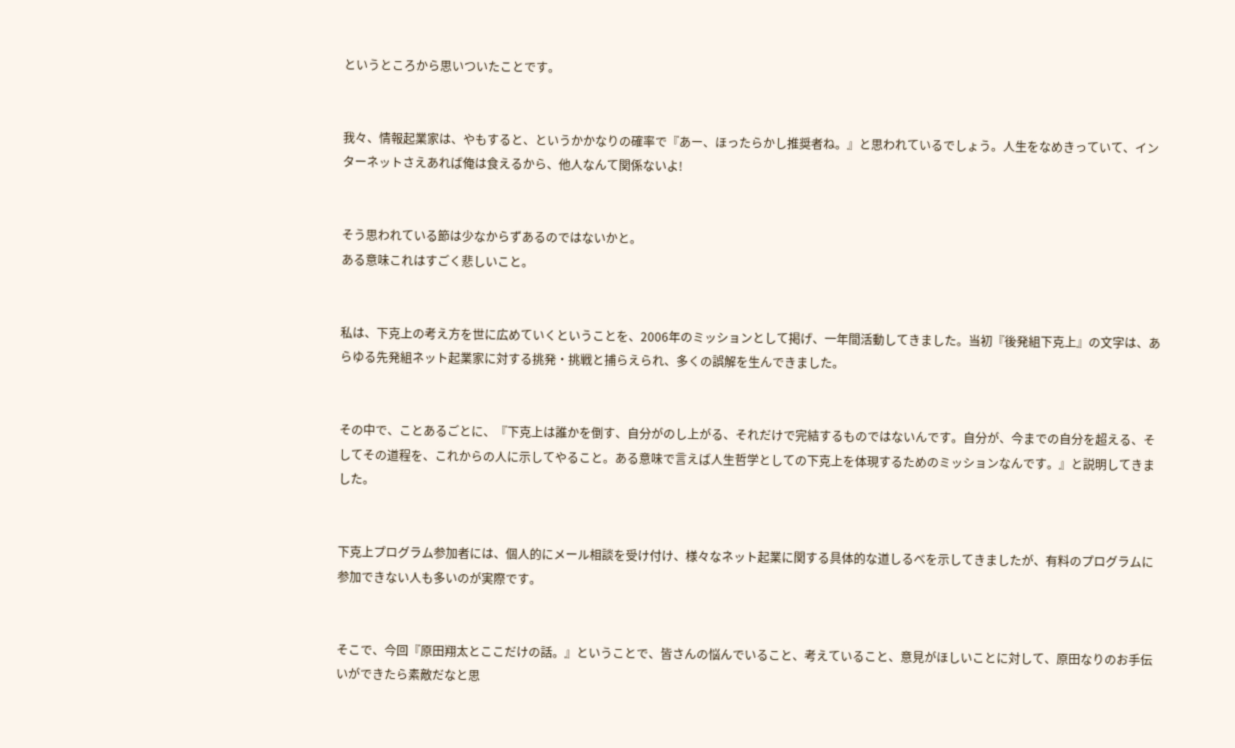というところから思いついたことです。


我々、情報起業家は、やもすると、というかかなりの確率で『あー、ほったらかし推奨者ね。』と思われているでしょう。人生をなめきっていて、インターネットさえあれば俺は食えるから、他人なんて関係ないよ!


そう思われている節は少なからずあるのではないかと。
ある意味これはすごく悲しいこと。


私は、下克上の考え方を世に広めていくということを、2006年のミッションとして掲げ、一年間活動してきました。当初『後発組下克上』の文字は、あらゆる先発組ネット起業家に対する挑発・挑戦と捕らえられ、多くの誤解を生んできました。


その中で、ことあるごとに、『下克上は誰かを倒す、自分がのし上がる、それだけで完結するものではないんです。自分が、今までの自分を超える、そしてその道程を、これからの人に示してやること。ある意味で言えば人生哲学としての下克上を体現するためのミッションなんです。』と説明してきました。


下克上プログラム参加者には、個人的にメール相談を受け付け、様々なネット起業に関する具体的な道しるべを示してきましたが、有料のプログラムに参加できない人も多いのが実際です。


そこで、今回『原田翔太とここだけの話。』ということで、皆さんの悩んでいること、考えていること、意見がほしいことに対して、原田なりのお手伝いができたら素敵だなと思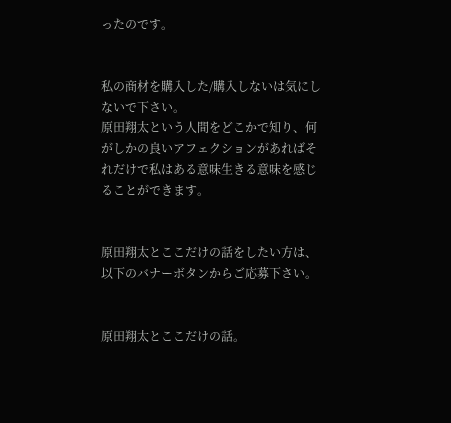ったのです。


私の商材を購入した/購入しないは気にしないで下さい。
原田翔太という人間をどこかで知り、何がしかの良いアフェクションがあればそれだけで私はある意味生きる意味を感じることができます。


原田翔太とここだけの話をしたい方は、
以下のバナーボタンからご応募下さい。


原田翔太とここだけの話。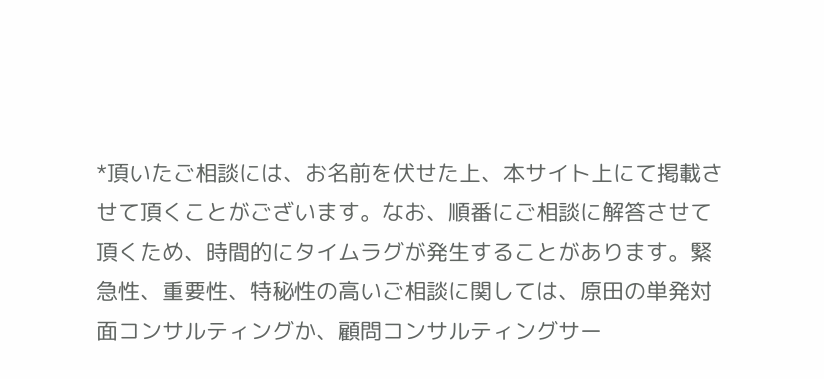*頂いたご相談には、お名前を伏せた上、本サイト上にて掲載させて頂くことがございます。なお、順番にご相談に解答させて頂くため、時間的にタイムラグが発生することがあります。緊急性、重要性、特秘性の高いご相談に関しては、原田の単発対面コンサルティングか、顧問コンサルティングサー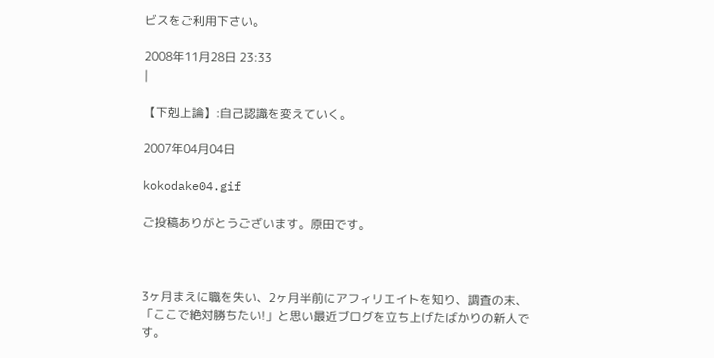ビスをご利用下さい。

2008年11月28日 23:33
|

【下剋上論】:自己認識を変えていく。

2007年04月04日

kokodake04.gif

ご投稿ありがとうございます。原田です。



3ヶ月まえに職を失い、2ヶ月半前にアフィリエイトを知り、調査の末、「ここで絶対勝ちたい!」と思い最近ブログを立ち上げたばかりの新人です。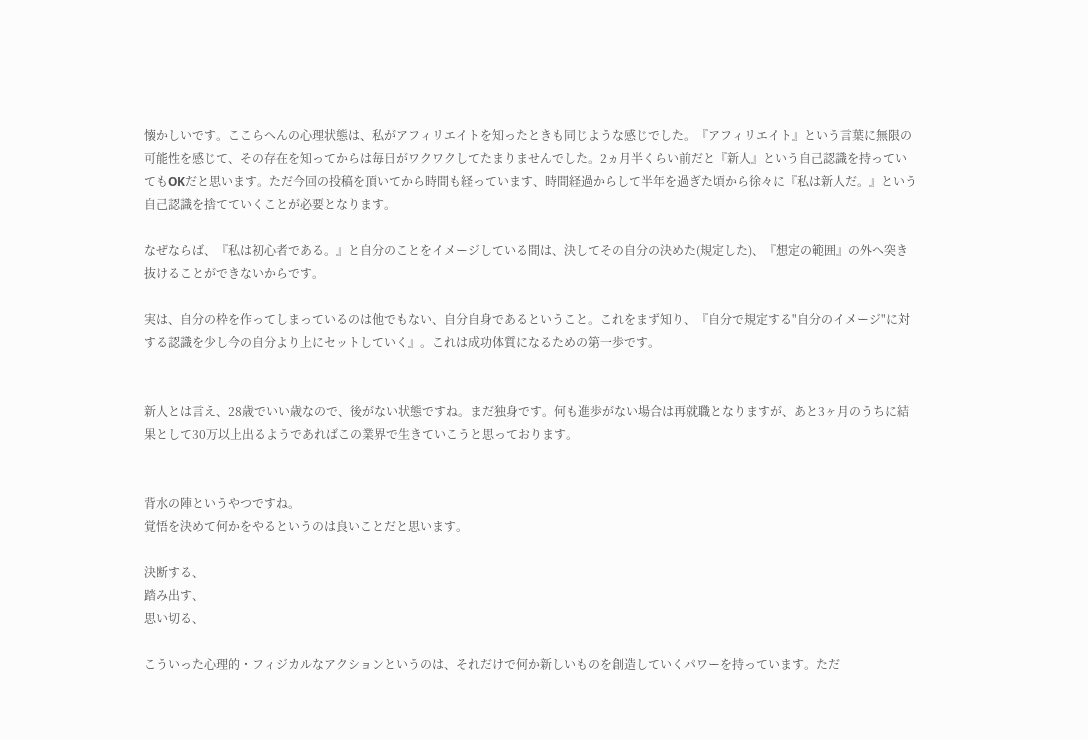懐かしいです。ここらへんの心理状態は、私がアフィリエイトを知ったときも同じような感じでした。『アフィリエイト』という言葉に無限の可能性を感じて、その存在を知ってからは毎日がワクワクしてたまりませんでした。2ヵ月半くらい前だと『新人』という自己認識を持っていてもOKだと思います。ただ今回の投稿を頂いてから時間も経っています、時間経過からして半年を過ぎた頃から徐々に『私は新人だ。』という自己認識を捨てていくことが必要となります。

なぜならば、『私は初心者である。』と自分のことをイメージしている間は、決してその自分の決めた(規定した)、『想定の範囲』の外へ突き抜けることができないからです。

実は、自分の枠を作ってしまっているのは他でもない、自分自身であるということ。これをまず知り、『自分で規定する"自分のイメージ"に対する認識を少し今の自分より上にセットしていく』。これは成功体質になるための第一歩です。


新人とは言え、28歳でいい歳なので、後がない状態ですね。まだ独身です。何も進歩がない場合は再就職となりますが、あと3ヶ月のうちに結果として30万以上出るようであればこの業界で生きていこうと思っております。


背水の陣というやつですね。
覚悟を決めて何かをやるというのは良いことだと思います。

決断する、
踏み出す、
思い切る、

こういった心理的・フィジカルなアクションというのは、それだけで何か新しいものを創造していくパワーを持っています。ただ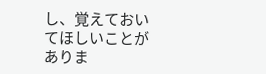し、覚えておいてほしいことがありま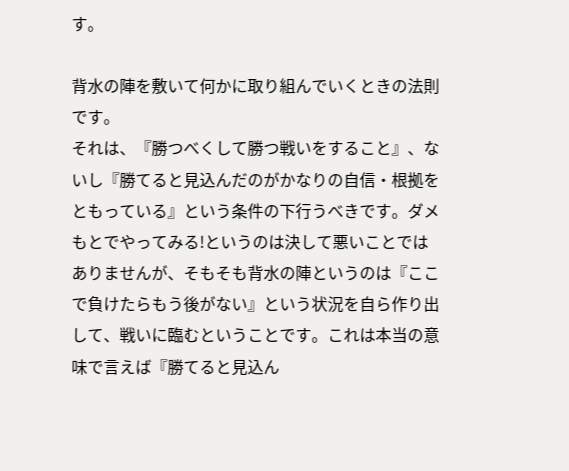す。

背水の陣を敷いて何かに取り組んでいくときの法則です。
それは、『勝つべくして勝つ戦いをすること』、ないし『勝てると見込んだのがかなりの自信・根拠をともっている』という条件の下行うべきです。ダメもとでやってみる!というのは決して悪いことではありませんが、そもそも背水の陣というのは『ここで負けたらもう後がない』という状況を自ら作り出して、戦いに臨むということです。これは本当の意味で言えば『勝てると見込ん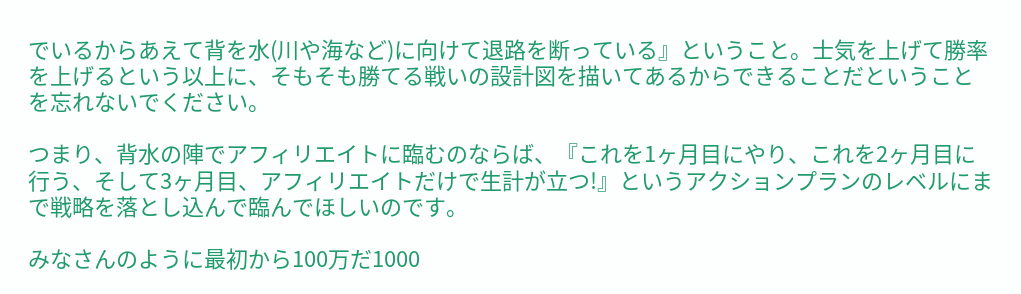でいるからあえて背を水(川や海など)に向けて退路を断っている』ということ。士気を上げて勝率を上げるという以上に、そもそも勝てる戦いの設計図を描いてあるからできることだということを忘れないでください。

つまり、背水の陣でアフィリエイトに臨むのならば、『これを1ヶ月目にやり、これを2ヶ月目に行う、そして3ヶ月目、アフィリエイトだけで生計が立つ!』というアクションプランのレベルにまで戦略を落とし込んで臨んでほしいのです。

みなさんのように最初から100万だ1000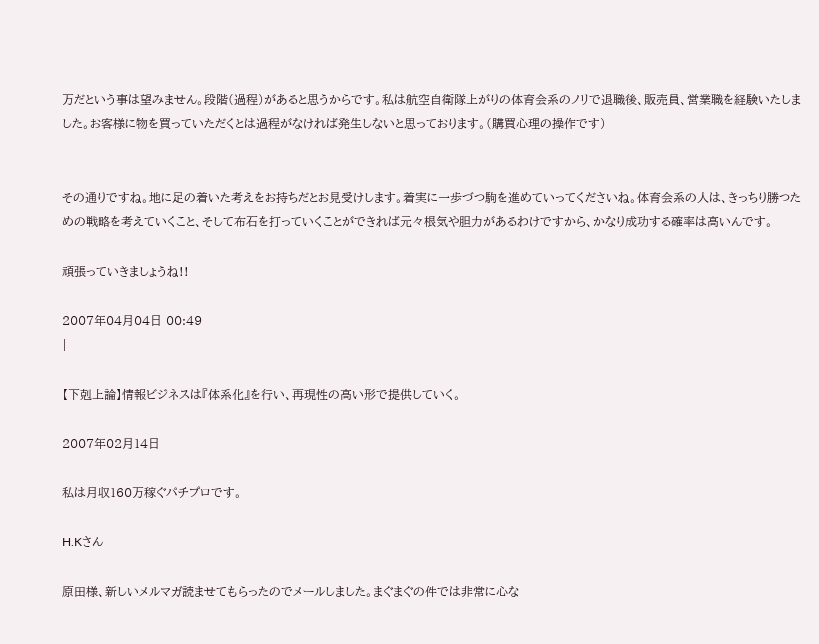万だという事は望みません。段階(過程)があると思うからです。私は航空自衛隊上がりの体育会系のノリで退職後、販売員、営業職を経験いたしました。お客様に物を買っていただくとは過程がなければ発生しないと思っております。(購買心理の操作です)


その通りですね。地に足の着いた考えをお持ちだとお見受けします。着実に一歩づつ駒を進めていってくださいね。体育会系の人は、きっちり勝つための戦略を考えていくこと、そして布石を打っていくことができれば元々根気や胆力があるわけですから、かなり成功する確率は高いんです。

頑張っていきましょうね!!

2007年04月04日 00:49
|

【下剋上論】情報ビジネスは『体系化』を行い、再現性の高い形で提供していく。

2007年02月14日

私は月収160万稼ぐパチプロです。

H.Kさん

原田様、新しいメルマガ読ませてもらったのでメールしました。まぐまぐの件では非常に心な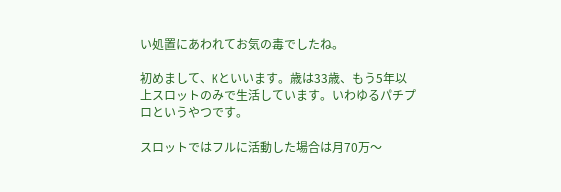い処置にあわれてお気の毒でしたね。

初めまして、Kといいます。歳は33歳、もう5年以上スロットのみで生活しています。いわゆるパチプロというやつです。

スロットではフルに活動した場合は月70万〜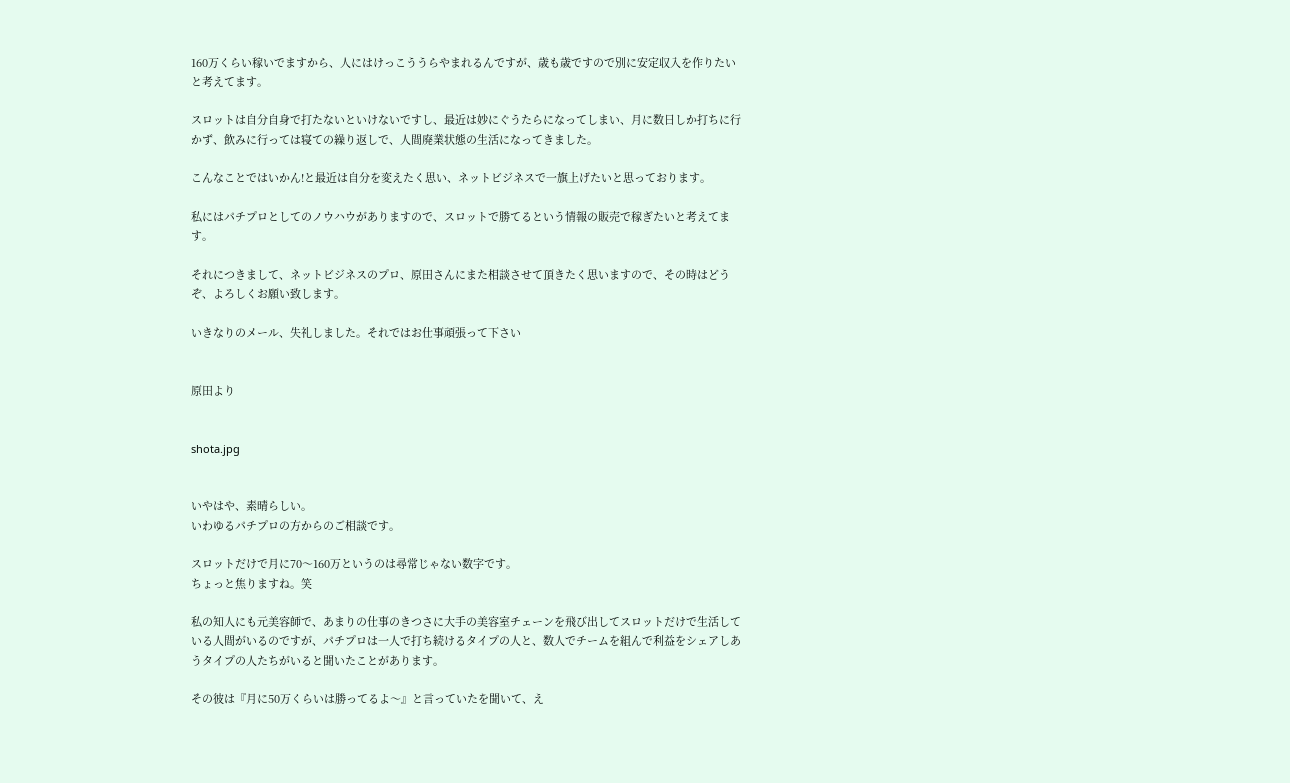160万くらい稼いでますから、人にはけっこううらやまれるんですが、歳も歳ですので別に安定収入を作りたいと考えてます。

スロットは自分自身で打たないといけないですし、最近は妙にぐうたらになってしまい、月に数日しか打ちに行かず、飲みに行っては寝ての繰り返しで、人間廃業状態の生活になってきました。

こんなことではいかん!と最近は自分を変えたく思い、ネットビジネスで一旗上げたいと思っております。

私にはパチプロとしてのノウハウがありますので、スロットで勝てるという情報の販売で稼ぎたいと考えてます。

それにつきまして、ネットビジネスのプロ、原田さんにまた相談させて頂きたく思いますので、その時はどうぞ、よろしくお願い致します。

いきなりのメール、失礼しました。それではお仕事頑張って下さい


原田より


shota.jpg


いやはや、素晴らしい。
いわゆるパチプロの方からのご相談です。

スロットだけで月に70〜160万というのは尋常じゃない数字です。
ちょっと焦りますね。笑

私の知人にも元美容師で、あまりの仕事のきつさに大手の美容室チェーンを飛び出してスロットだけで生活している人間がいるのですが、パチプロは一人で打ち続けるタイプの人と、数人でチームを組んで利益をシェアしあうタイプの人たちがいると聞いたことがあります。

その彼は『月に50万くらいは勝ってるよ〜』と言っていたを聞いて、え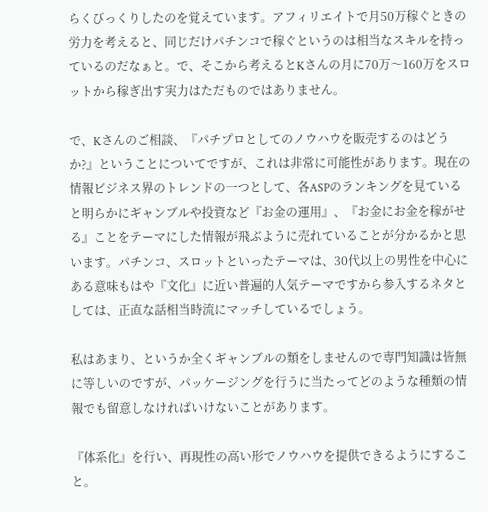らくびっくりしたのを覚えています。アフィリエイトで月50万稼ぐときの労力を考えると、同じだけパチンコで稼ぐというのは相当なスキルを持っているのだなぁと。で、そこから考えるとKさんの月に70万〜160万をスロットから稼ぎ出す実力はただものではありません。

で、Kさんのご相談、『パチプロとしてのノウハウを販売するのはどうか?』ということについてですが、これは非常に可能性があります。現在の情報ビジネス界のトレンドの一つとして、各ASPのランキングを見ていると明らかにギャンブルや投資など『お金の運用』、『お金にお金を稼がせる』ことをテーマにした情報が飛ぶように売れていることが分かるかと思います。パチンコ、スロットといったテーマは、30代以上の男性を中心にある意味もはや『文化』に近い普遍的人気テーマですから参入するネタとしては、正直な話相当時流にマッチしているでしょう。

私はあまり、というか全くギャンブルの類をしませんので専門知識は皆無に等しいのですが、パッケージングを行うに当たってどのような種類の情報でも留意しなければいけないことがあります。

『体系化』を行い、再現性の高い形でノウハウを提供できるようにすること。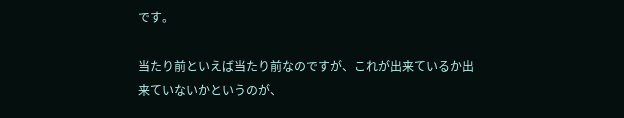です。

当たり前といえば当たり前なのですが、これが出来ているか出来ていないかというのが、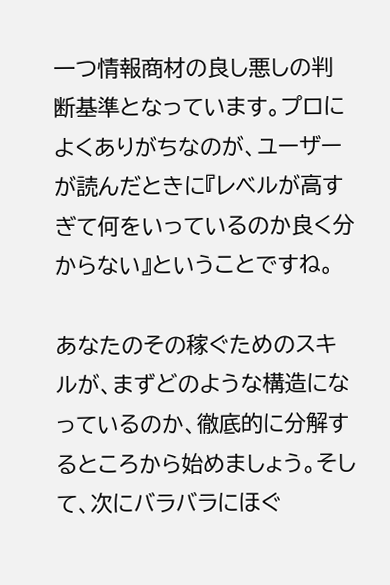一つ情報商材の良し悪しの判断基準となっています。プロによくありがちなのが、ユーザーが読んだときに『レベルが高すぎて何をいっているのか良く分からない』ということですね。

あなたのその稼ぐためのスキルが、まずどのような構造になっているのか、徹底的に分解するところから始めましょう。そして、次にバラバラにほぐ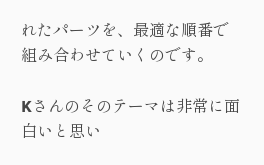れたパーツを、最適な順番で組み合わせていくのです。

Kさんのそのテーマは非常に面白いと思い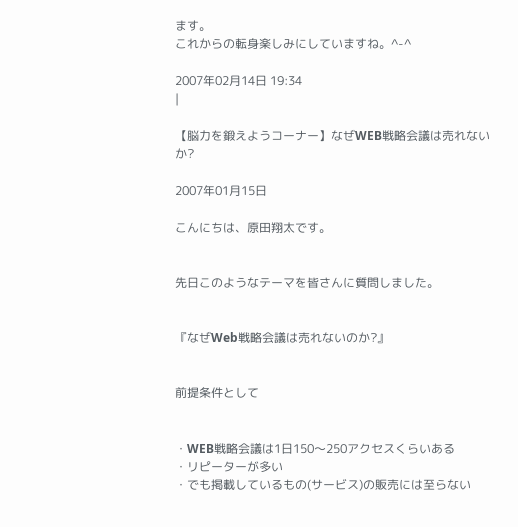ます。
これからの転身楽しみにしていますね。^-^

2007年02月14日 19:34
|

【脳力を鍛えようコーナー】なぜWEB戦略会議は売れないか?

2007年01月15日

こんにちは、原田翔太です。


先日このようなテーマを皆さんに質問しました。


『なぜWeb戦略会議は売れないのか?』


前提条件として


・WEB戦略会議は1日150〜250アクセスくらいある
・リピーターが多い
・でも掲載しているもの(サービス)の販売には至らない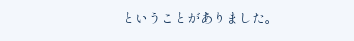ということがありました。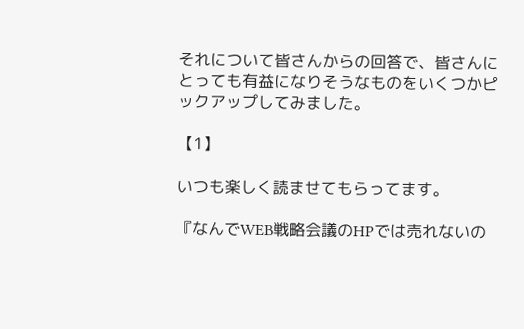それについて皆さんからの回答で、皆さんにとっても有益になりそうなものをいくつかピックアップしてみました。

【1】

いつも楽しく読ませてもらってます。

『なんでWEB戦略会議のHPでは売れないの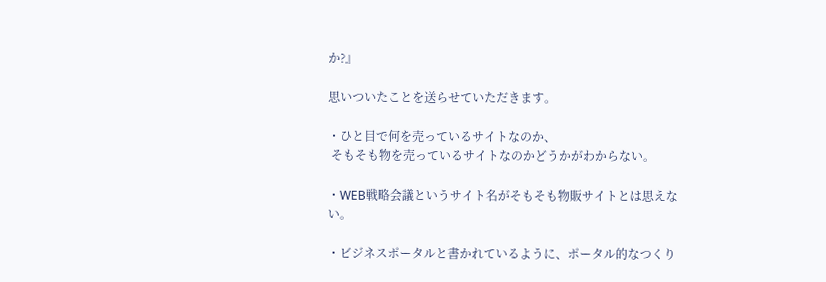か?』

思いついたことを送らせていただきます。

・ひと目で何を売っているサイトなのか、
 そもそも物を売っているサイトなのかどうかがわからない。

・WEB戦略会議というサイト名がそもそも物販サイトとは思えない。

・ビジネスポータルと書かれているように、ポータル的なつくり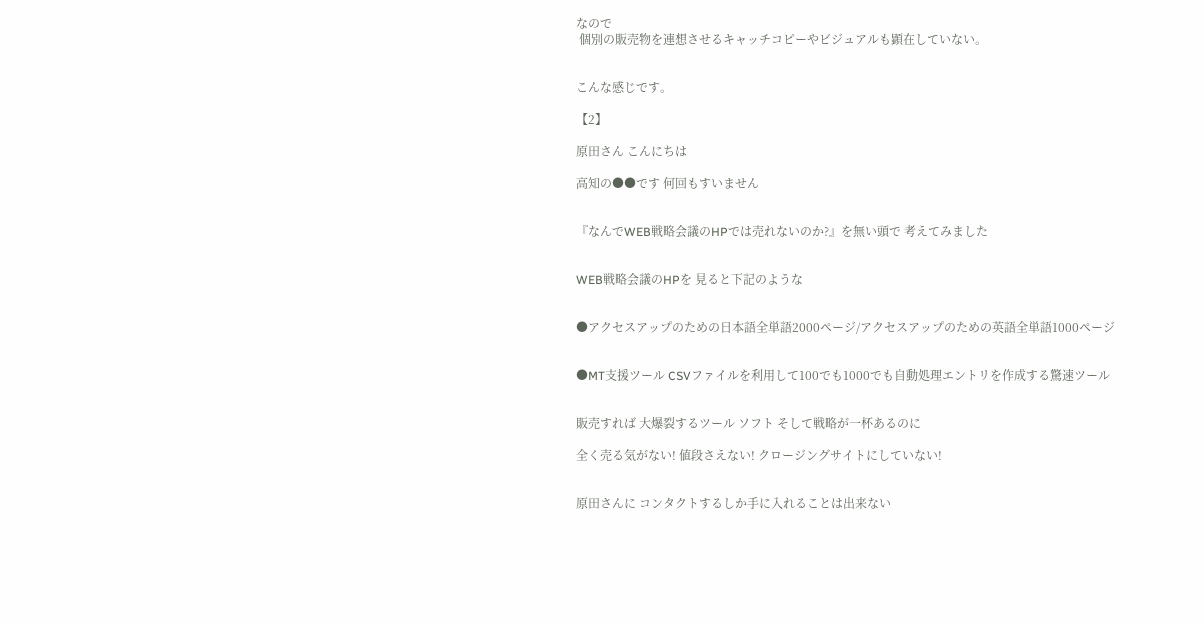なので
 個別の販売物を連想させるキャッチコピーやビジュアルも顕在していない。


こんな感じです。

【2】

原田さん こんにちは

高知の●●です 何回もすいません


『なんでWEB戦略会議のHPでは売れないのか?』を無い頭で 考えてみました


WEB戦略会議のHPを 見ると下記のような


●アクセスアップのための日本語全単語2000ページ/アクセスアップのための英語全単語1000ページ


●MT支援ツール CSVファイルを利用して100でも1000でも自動処理エントリを作成する驚速ツール


販売すれば 大爆裂するツール ソフト そして戦略が一杯あるのに

全く売る気がない! 値段さえない! クロージングサイトにしていない!


原田さんに コンタクトするしか手に入れることは出来ない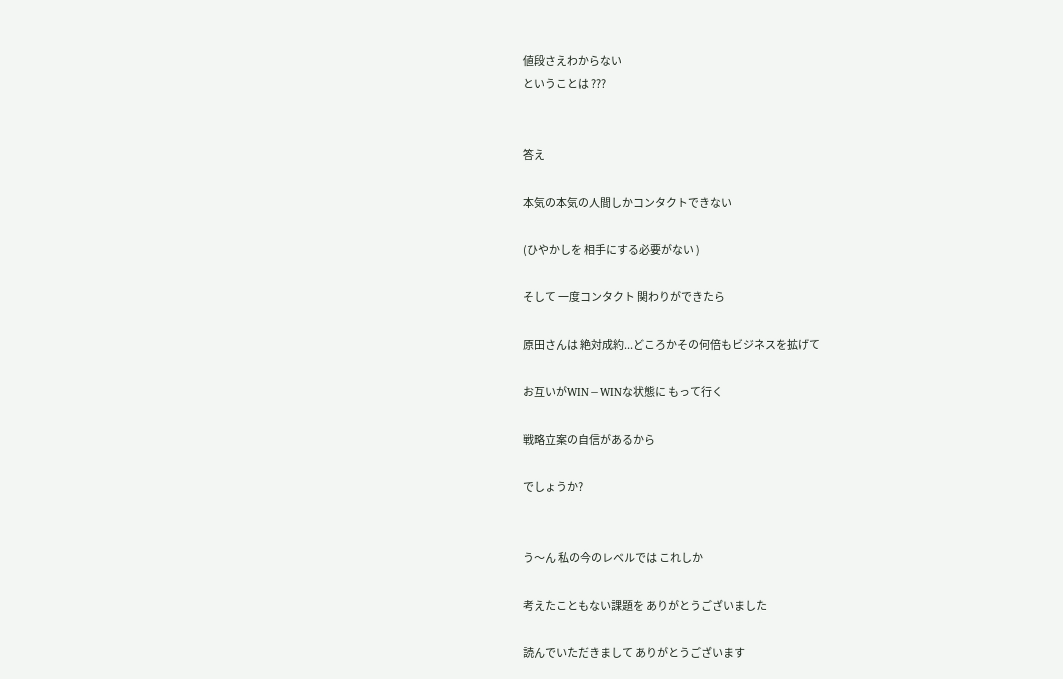値段さえわからない
ということは ???


答え

本気の本気の人間しかコンタクトできない

(ひやかしを 相手にする必要がない )

そして 一度コンタクト 関わりができたら

原田さんは 絶対成約...どころかその何倍もビジネスを拡げて

お互いがWIN−WINな状態に もって行く

戦略立案の自信があるから

でしょうか?


う〜ん 私の今のレベルでは これしか

考えたこともない課題を ありがとうございました

読んでいただきまして ありがとうございます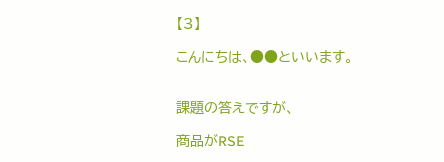【3】

こんにちは、●●といいます。


課題の答えですが、

商品がRSE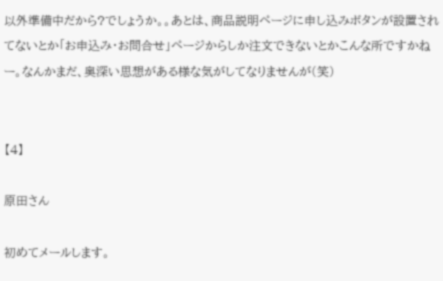以外準備中だから?でしょうか。。あとは、商品説明ページに申し込みボタンが設置されてないとか「お申込み・お問合せ」ページからしか注文できないとかこんな所ですかねー。なんかまだ、奥深い思想がある様な気がしてなりませんが(笑)


【4】

原田さん

初めてメールします。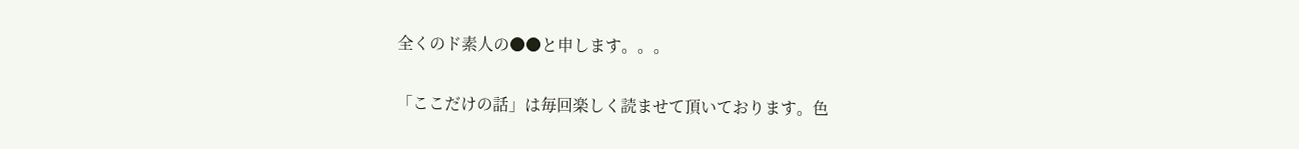全くのド素人の●●と申します。。。

「ここだけの話」は毎回楽しく読ませて頂いております。色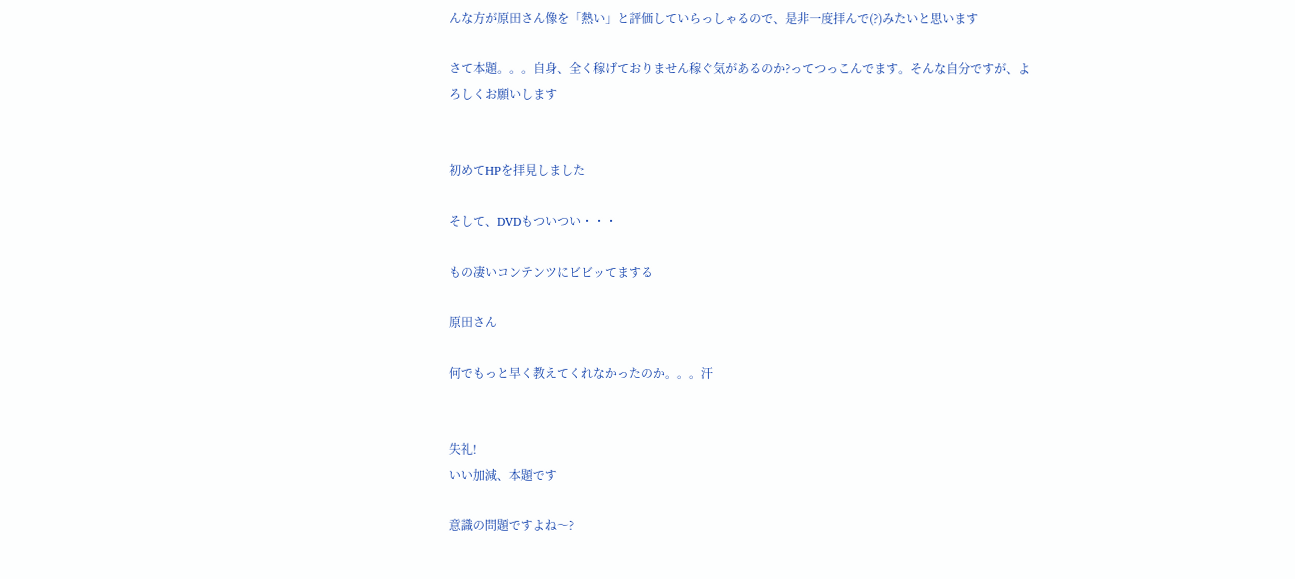んな方が原田さん像を「熱い」と評価していらっしゃるので、是非一度拝んで(?)みたいと思います

さて本題。。。自身、全く稼げておりません稼ぐ気があるのか?ってつっこんでます。そんな自分ですが、よろしくお願いします


初めてHPを拝見しました

そして、DVDもついつい・・・

もの凄いコンテンツにビビッてまする

原田さん

何でもっと早く教えてくれなかったのか。。。汗


失礼!
いい加減、本題です

意識の問題ですよね〜?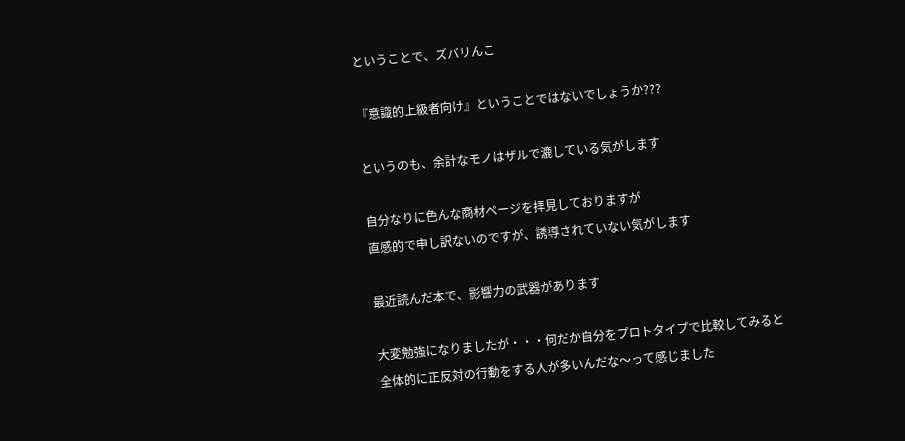ということで、ズバリんこ

『意識的上級者向け』ということではないでしょうか???

というのも、余計なモノはザルで漉している気がします

自分なりに色んな商材ページを拝見しておりますが
直感的で申し訳ないのですが、誘導されていない気がします

最近読んだ本で、影響力の武器があります

大変勉強になりましたが・・・何だか自分をプロトタイプで比較してみると
全体的に正反対の行動をする人が多いんだな〜って感じました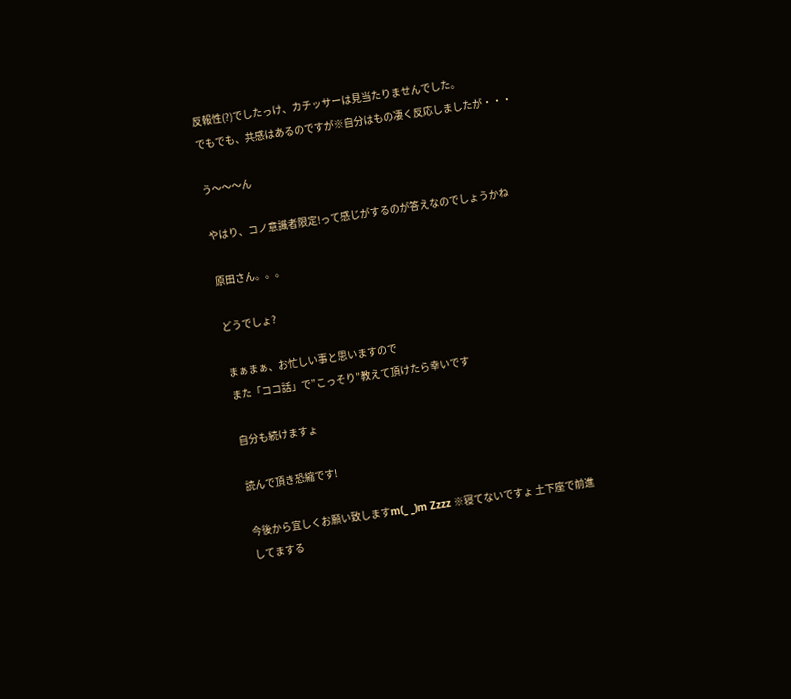反報性(?)でしたっけ、カチッサーは見当たりませんでした。
でもでも、共感はあるのですが※自分はもの凄く反応しましたが・・・

う〜〜〜ん

やはり、コノ意識者限定!って感じがするのが答えなのでしょうかね

原田さん。。。

どうでしょ?

まぁまぁ、お忙しい事と思いますので
また「ココ話」で”こっそり”教えて頂けたら幸いです

自分も続けますょ

読んで頂き恐縮です!

今後から宜しくお願い致しますm(_ _)m Zzzz ※寝てないですょ 土下座で前進
してまする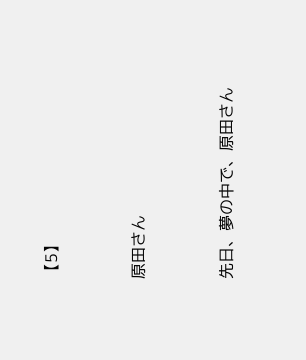【5】


原田さん


先日、夢の中で、原田さん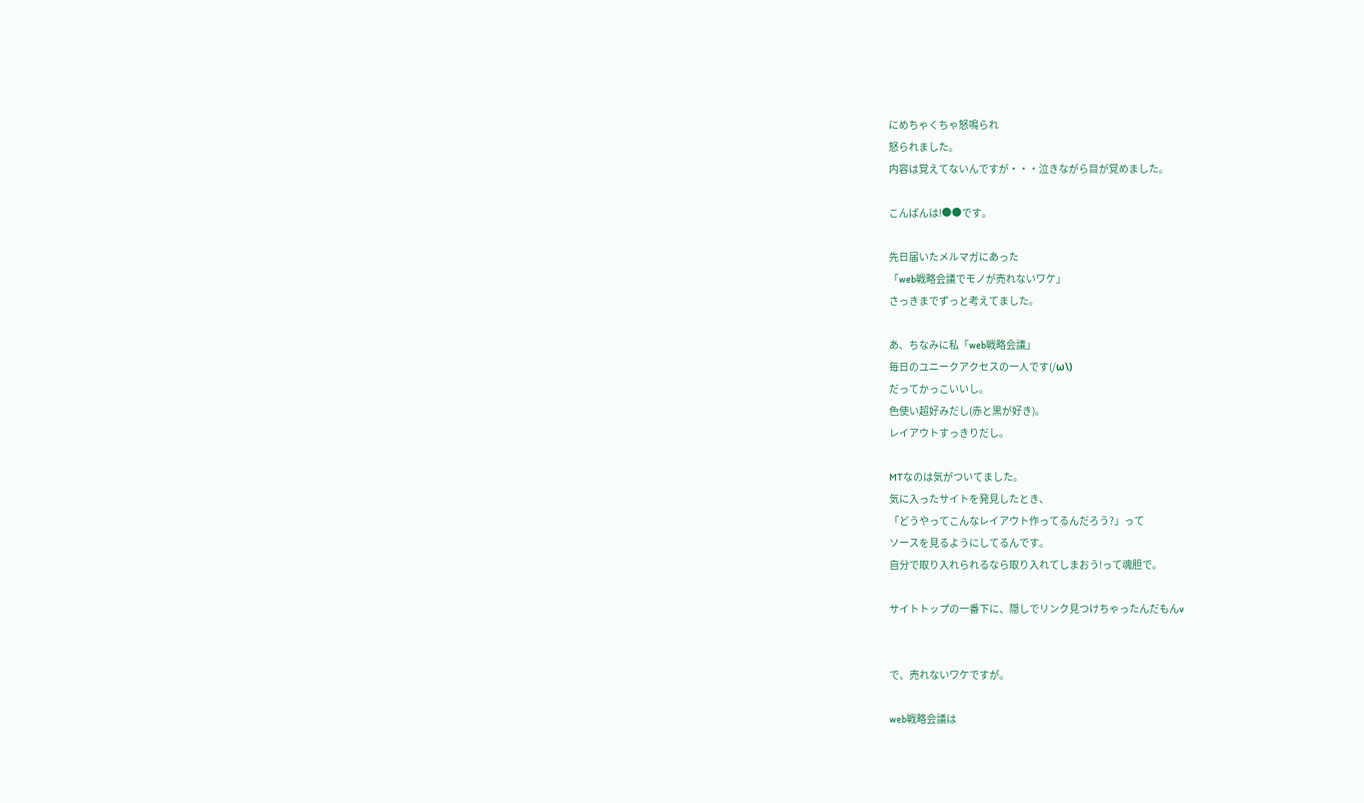にめちゃくちゃ怒鳴られ
怒られました。
内容は覚えてないんですが・・・泣きながら目が覚めました。

こんばんは!●●です。

先日届いたメルマガにあった
「web戦略会議でモノが売れないワケ」
さっきまでずっと考えてました。

あ、ちなみに私「web戦略会議」
毎日のユニークアクセスの一人です(/ω\)
だってかっこいいし。
色使い超好みだし(赤と黒が好き)。
レイアウトすっきりだし。

MTなのは気がついてました。
気に入ったサイトを発見したとき、
「どうやってこんなレイアウト作ってるんだろう?」って
ソースを見るようにしてるんです。
自分で取り入れられるなら取り入れてしまおう!って魂胆で。

サイトトップの一番下に、隠しでリンク見つけちゃったんだもんv


で、売れないワケですが。

web戦略会議は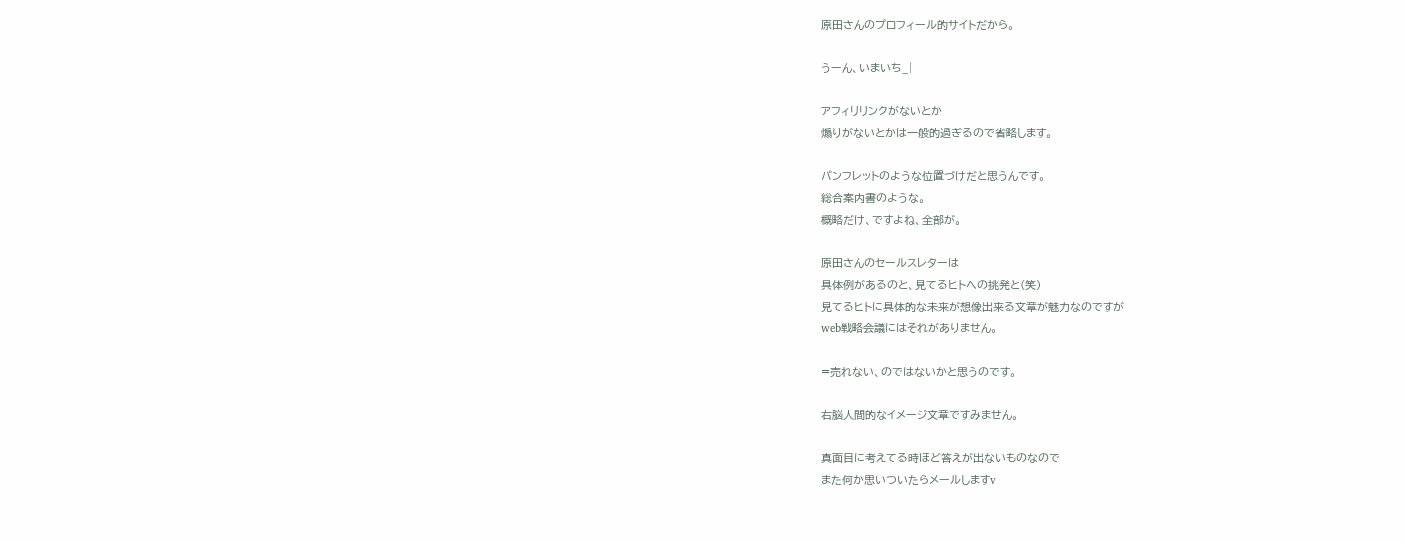原田さんのプロフィール的サイトだから。

うーん、いまいち_|

アフィリリンクがないとか
煽りがないとかは一般的過ぎるので省略します。

パンフレットのような位置づけだと思うんです。
総合案内書のような。
概略だけ、ですよね、全部が。

原田さんのセールスレターは
具体例があるのと、見てるヒトへの挑発と(笑)
見てるヒトに具体的な未来が想像出来る文章が魅力なのですが
web戦略会議にはそれがありません。

=売れない、のではないかと思うのです。

右脳人間的なイメージ文章ですみません。

真面目に考えてる時ほど答えが出ないものなので
また何か思いついたらメールしますv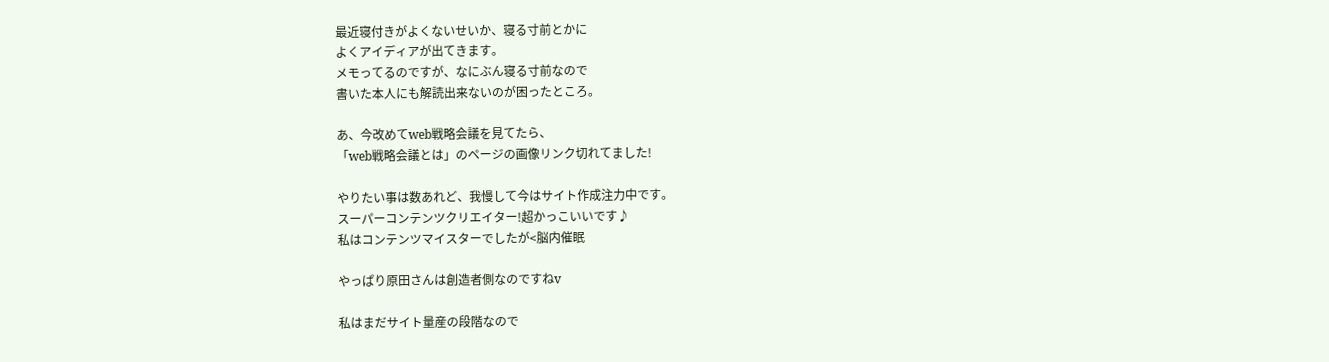最近寝付きがよくないせいか、寝る寸前とかに
よくアイディアが出てきます。
メモってるのですが、なにぶん寝る寸前なので
書いた本人にも解読出来ないのが困ったところ。

あ、今改めてweb戦略会議を見てたら、
「web戦略会議とは」のページの画像リンク切れてました!

やりたい事は数あれど、我慢して今はサイト作成注力中です。
スーパーコンテンツクリエイター!超かっこいいです♪
私はコンテンツマイスターでしたが<脳内催眠

やっぱり原田さんは創造者側なのですねv

私はまだサイト量産の段階なので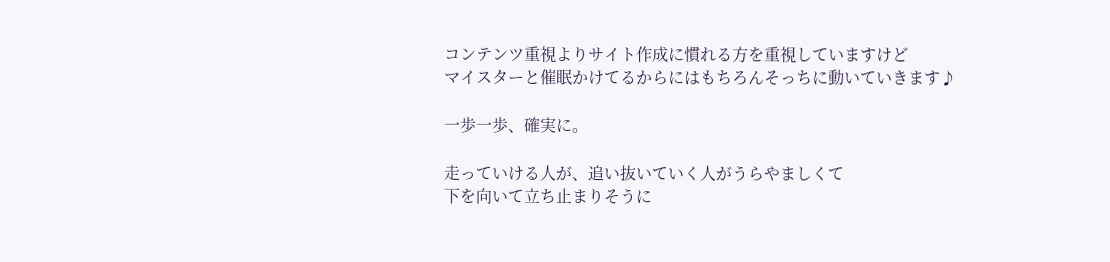コンテンツ重視よりサイト作成に慣れる方を重視していますけど
マイスターと催眠かけてるからにはもちろんそっちに動いていきます♪

一歩一歩、確実に。

走っていける人が、追い抜いていく人がうらやましくて
下を向いて立ち止まりそうに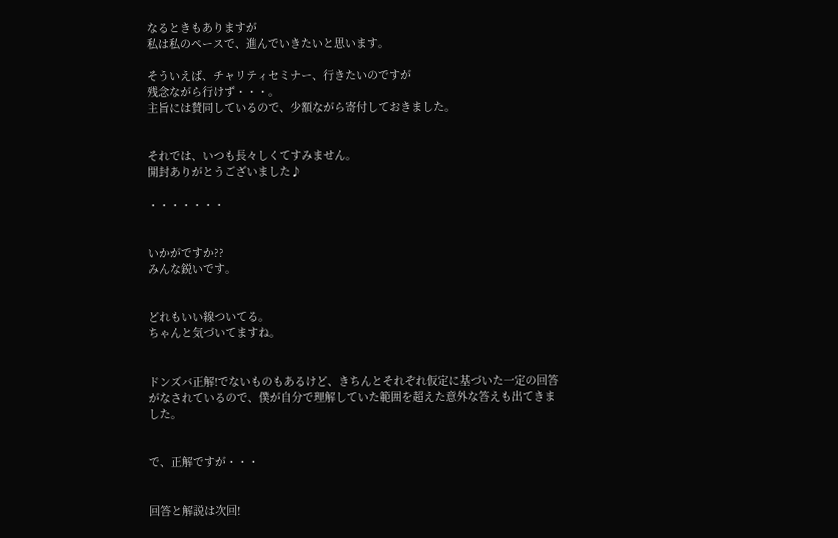なるときもありますが
私は私のペースで、進んでいきたいと思います。

そういえば、チャリティセミナー、行きたいのですが
残念ながら行けず・・・。
主旨には賛同しているので、少額ながら寄付しておきました。


それでは、いつも長々しくてすみません。
開封ありがとうございました♪

・・・・・・・


いかがですか??
みんな鋭いです。


どれもいい線ついてる。
ちゃんと気づいてますね。


ドンズバ正解!でないものもあるけど、きちんとそれぞれ仮定に基づいた一定の回答がなされているので、僕が自分で理解していた範囲を超えた意外な答えも出てきました。


で、正解ですが・・・


回答と解説は次回!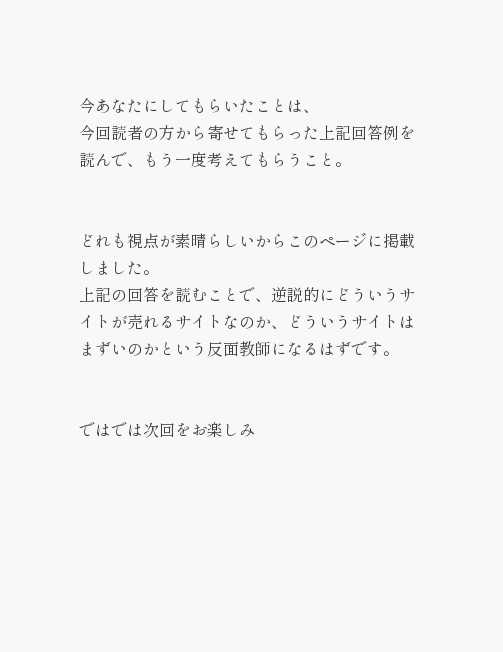今あなたにしてもらいたことは、
今回読者の方から寄せてもらった上記回答例を読んで、もう一度考えてもらうこと。


どれも視点が素晴らしいからこのページに掲載しました。
上記の回答を読むことで、逆説的にどういうサイトが売れるサイトなのか、どういうサイトはまずいのかという反面教師になるはずです。


ではでは次回をお楽しみ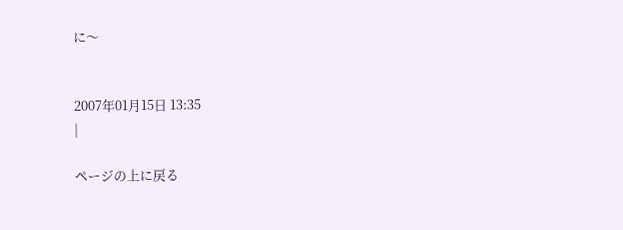に〜


2007年01月15日 13:35
|

ページの上に戻る